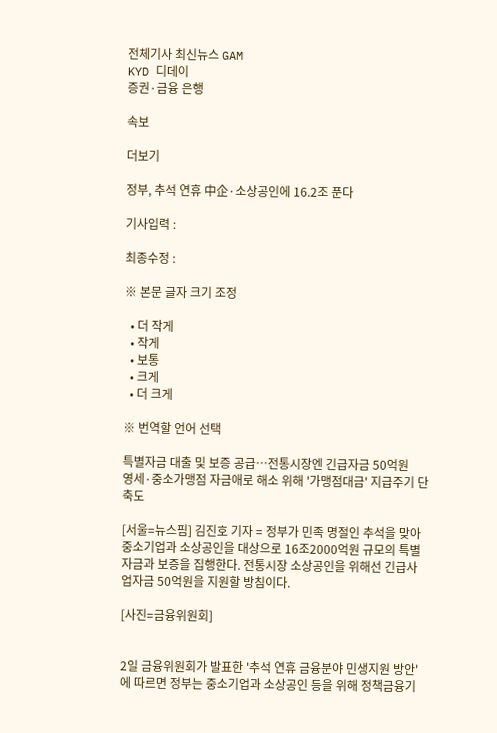전체기사 최신뉴스 GAM
KYD 디데이
증권·금융 은행

속보

더보기

정부, 추석 연휴 中企·소상공인에 16.2조 푼다

기사입력 :

최종수정 :

※ 본문 글자 크기 조정

  • 더 작게
  • 작게
  • 보통
  • 크게
  • 더 크게

※ 번역할 언어 선택

특별자금 대출 및 보증 공급…전통시장엔 긴급자금 50억원
영세·중소가맹점 자금애로 해소 위해 '가맹점대금' 지급주기 단축도

[서울=뉴스핌] 김진호 기자 = 정부가 민족 명절인 추석을 맞아 중소기업과 소상공인을 대상으로 16조2000억원 규모의 특별자금과 보증을 집행한다. 전통시장 소상공인을 위해선 긴급사업자금 50억원을 지원할 방침이다.

[사진=금융위원회]


2일 금융위원회가 발표한 '추석 연휴 금융분야 민생지원 방안'에 따르면 정부는 중소기업과 소상공인 등을 위해 정책금융기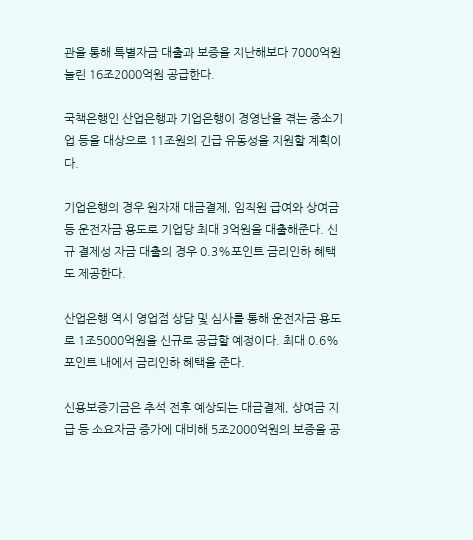관을 통해 특별자금 대출과 보증을 지난해보다 7000억원 늘린 16조2000억원 공급한다.

국책은행인 산업은행과 기업은행이 경영난을 겪는 중소기업 등을 대상으로 11조원의 긴급 유동성을 지원할 계획이다.

기업은행의 경우 원자재 대금결제, 임직원 급여와 상여금 등 운전자금 용도로 기업당 최대 3억원을 대출해준다. 신규 결제성 자금 대출의 경우 0.3%포인트 금리인하 혜택도 제공한다.

산업은행 역시 영업점 상담 및 심사를 통해 운전자금 용도로 1조5000억원을 신규로 공급할 예정이다. 최대 0.6%포인트 내에서 금리인하 혜택을 준다.

신용보증기금은 추석 전후 예상되는 대금결제, 상여금 지급 등 소요자금 증가에 대비해 5조2000억원의 보증을 공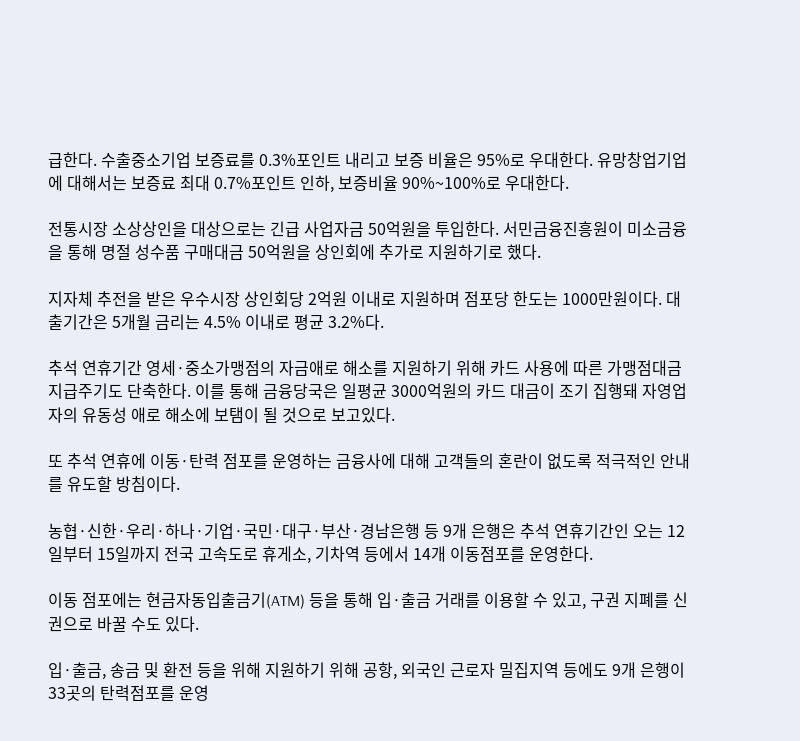급한다. 수출중소기업 보증료를 0.3%포인트 내리고 보증 비율은 95%로 우대한다. 유망창업기업에 대해서는 보증료 최대 0.7%포인트 인하, 보증비율 90%~100%로 우대한다.

전통시장 소상상인을 대상으로는 긴급 사업자금 50억원을 투입한다. 서민금융진흥원이 미소금융을 통해 명절 성수품 구매대금 50억원을 상인회에 추가로 지원하기로 했다.

지자체 추전을 받은 우수시장 상인회당 2억원 이내로 지원하며 점포당 한도는 1000만원이다. 대출기간은 5개월 금리는 4.5% 이내로 평균 3.2%다.

추석 연휴기간 영세·중소가맹점의 자금애로 해소를 지원하기 위해 카드 사용에 따른 가맹점대금 지급주기도 단축한다. 이를 통해 금융당국은 일평균 3000억원의 카드 대금이 조기 집행돼 자영업자의 유동성 애로 해소에 보탬이 될 것으로 보고있다.

또 추석 연휴에 이동·탄력 점포를 운영하는 금융사에 대해 고객들의 혼란이 없도록 적극적인 안내를 유도할 방침이다.

농협·신한·우리·하나·기업·국민·대구·부산·경남은행 등 9개 은행은 추석 연휴기간인 오는 12일부터 15일까지 전국 고속도로 휴게소, 기차역 등에서 14개 이동점포를 운영한다.

이동 점포에는 현금자동입출금기(ATM) 등을 통해 입·출금 거래를 이용할 수 있고, 구권 지폐를 신권으로 바꿀 수도 있다.

입·출금, 송금 및 환전 등을 위해 지원하기 위해 공항, 외국인 근로자 밀집지역 등에도 9개 은행이 33곳의 탄력점포를 운영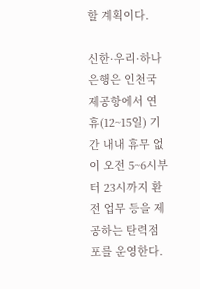할 계획이다.

신한·우리·하나은행은 인천국제공항에서 연휴(12~15일) 기간 내내 휴무 없이 오전 5~6시부터 23시까지 환전 업무 등을 제공하는 탄력점포를 운영한다.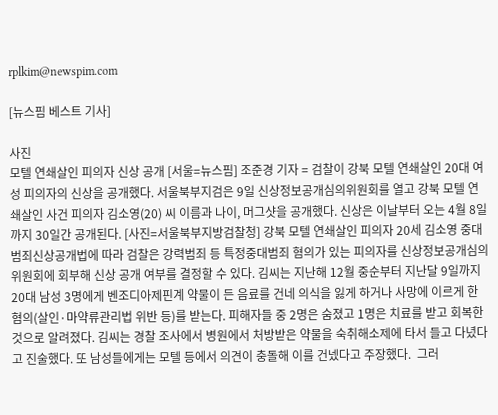rplkim@newspim.com

[뉴스핌 베스트 기사]

사진
모텔 연쇄살인 피의자 신상 공개 [서울=뉴스핌] 조준경 기자 = 검찰이 강북 모텔 연쇄살인 20대 여성 피의자의 신상을 공개했다. 서울북부지검은 9일 신상정보공개심의위원회를 열고 강북 모텔 연쇄살인 사건 피의자 김소영(20) 씨 이름과 나이, 머그샷을 공개했다. 신상은 이날부터 오는 4월 8일까지 30일간 공개된다. [사진=서울북부지방검찰청] 강북 모텔 연쇄살인 피의자 20세 김소영 중대범죄신상공개법에 따라 검찰은 강력범죄 등 특정중대범죄 혐의가 있는 피의자를 신상정보공개심의위원회에 회부해 신상 공개 여부를 결정할 수 있다. 김씨는 지난해 12월 중순부터 지난달 9일까지 20대 남성 3명에게 벤조디아제핀계 약물이 든 음료를 건네 의식을 잃게 하거나 사망에 이르게 한 혐의(살인·마약류관리법 위반 등)를 받는다. 피해자들 중 2명은 숨졌고 1명은 치료를 받고 회복한 것으로 알려졌다. 김씨는 경찰 조사에서 병원에서 처방받은 약물을 숙취해소제에 타서 들고 다녔다고 진술했다. 또 남성들에게는 모텔 등에서 의견이 충돌해 이를 건넸다고 주장했다.  그러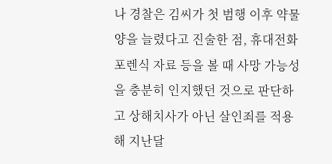나 경찰은 김씨가 첫 범행 이후 약물 양을 늘렸다고 진술한 점, 휴대전화 포렌식 자료 등을 볼 때 사망 가능성을 충분히 인지했던 것으로 판단하고 상해치사가 아닌 살인죄를 적용해 지난달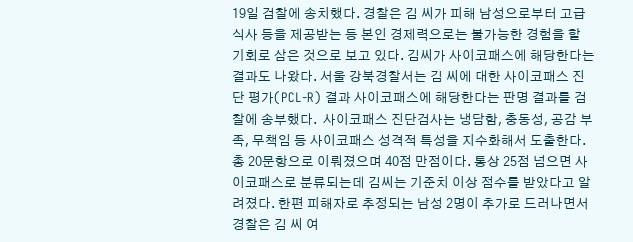19일 검찰에 송치했다. 경찰은 김 씨가 피해 남성으로부터 고급 식사 등을 제공받는 등 본인 경제력으로는 불가능한 경험을 할 기회로 삼은 것으로 보고 있다. 김씨가 사이코패스에 해당한다는 결과도 나왔다. 서울 강북경찰서는 김 씨에 대한 사이코패스 진단 평가(PCL-R) 결과 사이코패스에 해당한다는 판명 결과를 검찰에 송부했다.  사이코패스 진단검사는 냉담함, 충동성, 공감 부족, 무책임 등 사이코패스 성격적 특성을 지수화해서 도출한다. 총 20문항으로 이뤄졌으며 40점 만점이다. 통상 25점 넘으면 사이코패스로 분류되는데 김씨는 기준치 이상 점수를 받았다고 알려졌다. 한편 피해자로 추정되는 남성 2명이 추가로 드러나면서 경찰은 김 씨 여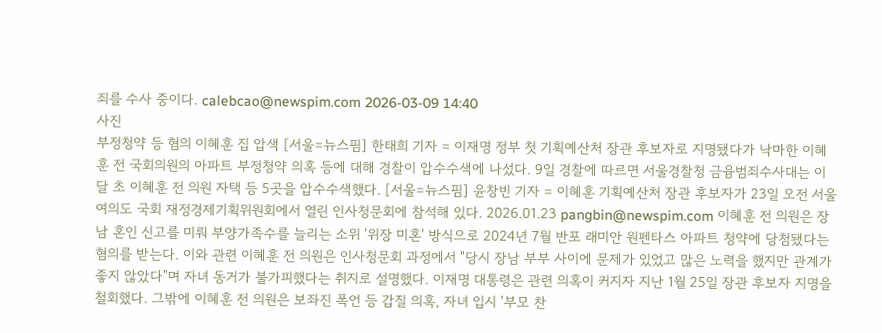죄를 수사 중이다. calebcao@newspim.com 2026-03-09 14:40
사진
부정청약 등 혐의 이혜훈 집 압색 [서울=뉴스핌] 한태희 기자 = 이재명 정부 첫 기획예산처 장관 후보자로 지명됐다가 낙마한 이혜훈 전 국회의원의 아파트 부정청약 의혹 등에 대해 경찰이 압수수색에 나섰다. 9일 경찰에 따르면 서울경찰청 금융범죄수사대는 이달 초 이혜훈 전 의원 자택 등 5곳을 압수수색했다. [서울=뉴스핌] 윤창빈 기자 = 이혜훈 기획예산처 장관 후보자가 23일 오전 서울 여의도 국회 재정경제기획위원회에서 열린 인사청문회에 참석해 있다. 2026.01.23 pangbin@newspim.com 이혜훈 전 의원은 장남 혼인 신고를 미뤄 부양가족수를 늘리는 소위 '위장 미혼' 방식으로 2024년 7월 반포 래미안 원펜타스 아파트 청약에 당첨됐다는 혐의를 받는다. 이와 관련 이혜훈 전 의원은 인사청문회 과정에서 "당시 장남 부부 사이에 문제가 있었고 많은 노력을 했지만 관계가 좋지 않았다"며 자녀 동거가 불가피했다는 취지로 설명했다. 이재명 대통령은 관련 의혹이 커지자 지난 1월 25일 장관 후보자 지명을 철회했다. 그밖에 이혜훈 전 의원은 보좌진 폭언 등 갑질 의혹, 자녀 입시 '부모 찬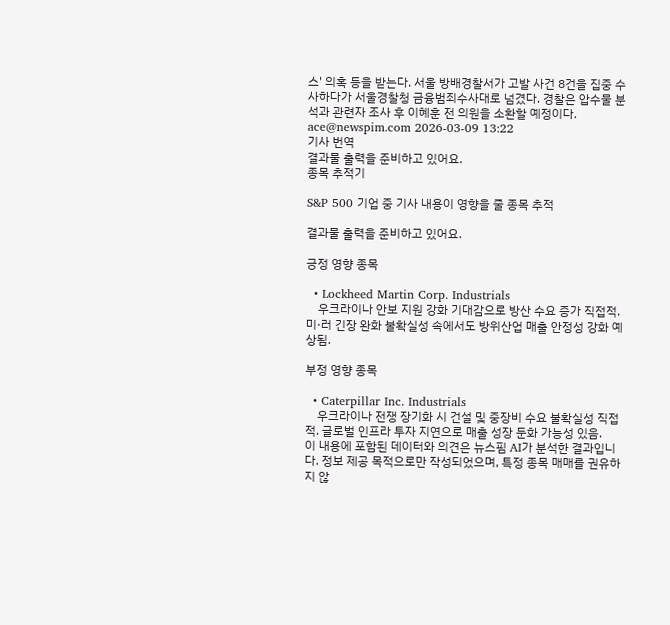스' 의혹 등을 받는다. 서울 방배경찰서가 고발 사건 8건을 집중 수사하다가 서울경찰청 금융범죄수사대로 넘겼다. 경찰은 압수물 분석과 관련자 조사 후 이혜훈 전 의원을 소환할 예정이다. ace@newspim.com 2026-03-09 13:22
기사 번역
결과물 출력을 준비하고 있어요.
종목 추적기

S&P 500 기업 중 기사 내용이 영향을 줄 종목 추적

결과물 출력을 준비하고 있어요.

긍정 영향 종목

  • Lockheed Martin Corp. Industrials
    우크라이나 안보 지원 강화 기대감으로 방산 수요 증가 직접적. 미·러 긴장 완화 불확실성 속에서도 방위산업 매출 안정성 강화 예상됨.

부정 영향 종목

  • Caterpillar Inc. Industrials
    우크라이나 전쟁 장기화 시 건설 및 중장비 수요 불확실성 직접적. 글로벌 인프라 투자 지연으로 매출 성장 둔화 가능성 있음.
이 내용에 포함된 데이터와 의견은 뉴스핌 AI가 분석한 결과입니다. 정보 제공 목적으로만 작성되었으며, 특정 종목 매매를 권유하지 않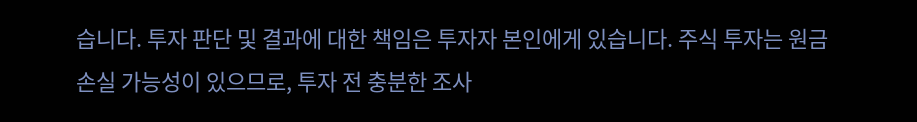습니다. 투자 판단 및 결과에 대한 책임은 투자자 본인에게 있습니다. 주식 투자는 원금 손실 가능성이 있으므로, 투자 전 충분한 조사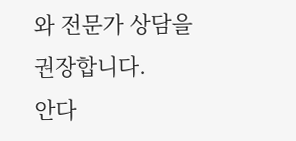와 전문가 상담을 권장합니다.
안다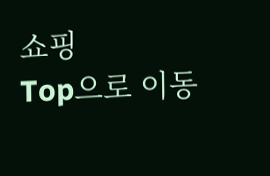쇼핑
Top으로 이동